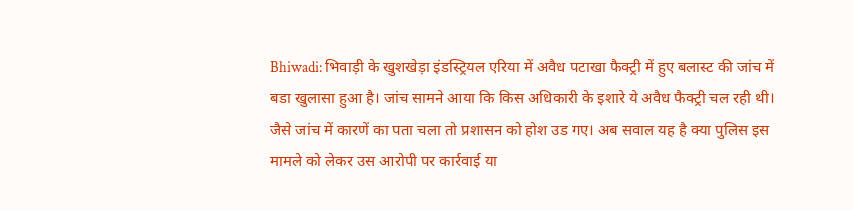Bhiwadi: भिवाड़ी के खुशखेड़ा इंडस्ट्रियल एरिया में अवैध पटाखा फैक्ट्री में हुए बलास्ट की जांच में बडा खुलासा हुआ है। जांच सामने आया कि किस अधिकारी के इशारे ये अवैध फैक्ट्री चल रही थी। जैसे जांच में कारणें का पता चला तो प्रशासन को होश उड गए। अब सवाल यह है क्या पुलिस इस मामले को लेकर उस आरोपी पर कार्रवाई या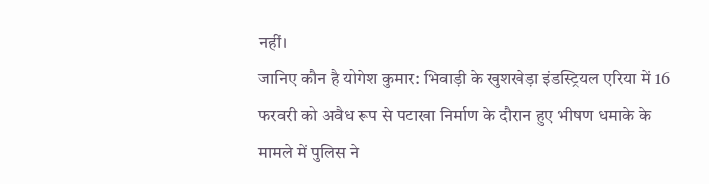नहीं।
जानिए कौन है योगेश कुमार: भिवाड़ी के खुशखेड़ा इंडस्ट्रियल एरिया में 16 फरवरी को अवैध रूप से पटाखा निर्माण के दौरान हुए भीषण धमाके के मामले में पुलिस ने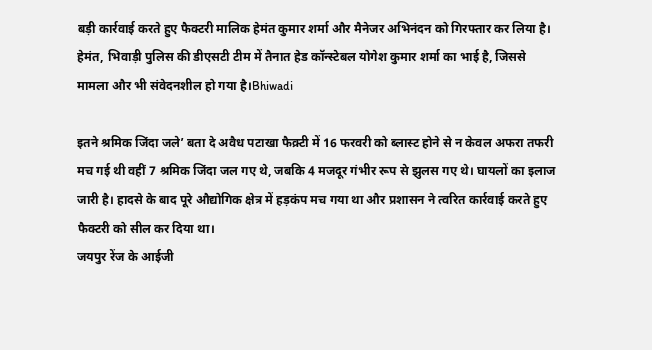बड़ी कार्रवाई करते हुए फैक्टरी मालिक हेमंत कुमार शर्मा और मैनेजर अभिनंदन को गिरफ्तार कर लिया है। हेमंत, भिवाड़ी पुलिस की डीएसटी टीम में तैनात हेड कॉन्स्टेबल योगेश कुमार शर्मा का भाई है, जिससे मामला और भी संवेदनशील हो गया है।Bhiwadi

इतने श्रमिक जिंदा जले’ बता दे अवैध पटाखा फैक्र्टी में 16 फरवरी को ब्लास्ट होने से न केवल अफरा तफरी मच गई थी वहीं 7 श्रमिक जिंदा जल गए थे, जबकि 4 मजदूर गंभीर रूप से झुलस गए थे। घायलों का इलाज जारी है। हादसे के बाद पूरे औद्योगिक क्षेत्र में हड़कंप मच गया था और प्रशासन ने त्वरित कार्रवाई करते हुए फैक्टरी को सील कर दिया था।
जयपुर रेंज के आईजी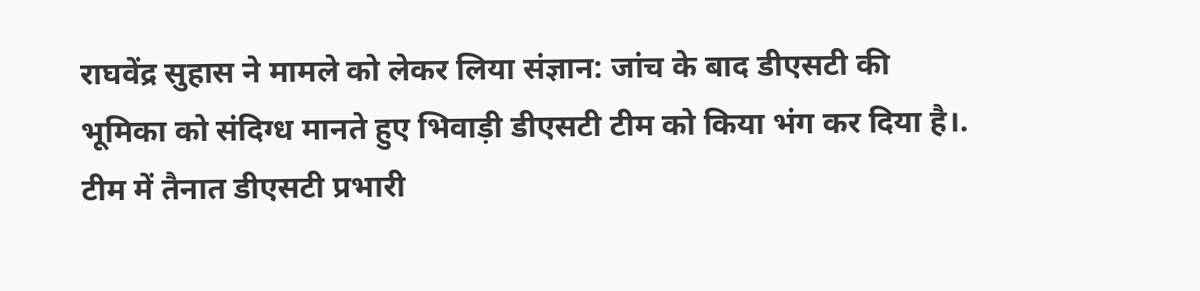राघवेंद्र सुहास ने मामले को लेकर लिया संज्ञान: जांच के बाद डीएसटी की भूमिका को संदिग्ध मानते हुए भिवाड़ी डीएसटी टीम को किया भंग कर दिया है।. टीम में तैनात डीएसटी प्रभारी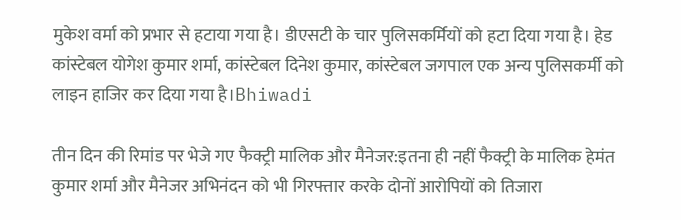मुकेश वर्मा को प्रभार से हटाया गया है। डीएसटी के चार पुलिसकर्मियों को हटा दिया गया है। हेड कांस्टेबल योगेश कुमार शर्मा, कांस्टेबल दिनेश कुमार, कांस्टेबल जगपाल एक अन्य पुलिसकर्मी को लाइन हाजिर कर दिया गया है।Bhiwadi

तीन दिन की रिमांड पर भेजे गए फैक्ट्री मालिक और मैनेजर:इतना ही नहीं फैक्ट्री के मालिक हेमंत कुमार शर्मा और मैनेजर अभिनंदन को भी गिरफ्तार करके दोनों आरोपियों को तिजारा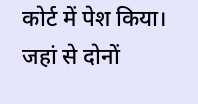कोर्ट में पेश किया। जहां से दोनों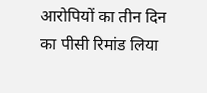आरोपियों का तीन दिन का पीसी रिमांड लिया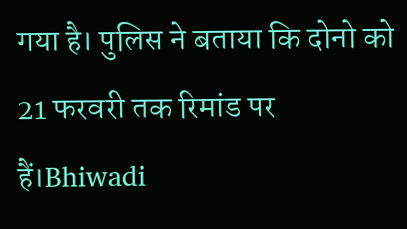गया है। पुलिस ने बताया कि दोनो को 21 फरवरी तक रिमांड पर हैं।Bhiwadi